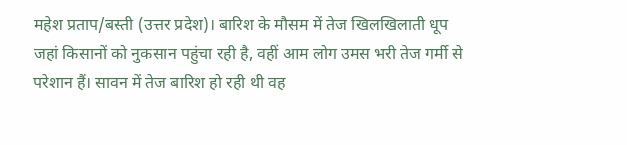महेश प्रताप/बस्ती (उत्तर प्रदेश)। बारिश के मौसम में तेज खिलखिलाती धूप जहां किसानों को नुकसान पहुंचा रही है, वहीं आम लोग उमस भरी तेज गर्मी से परेशान हैं। सावन में तेज बारिश हो रही थी वह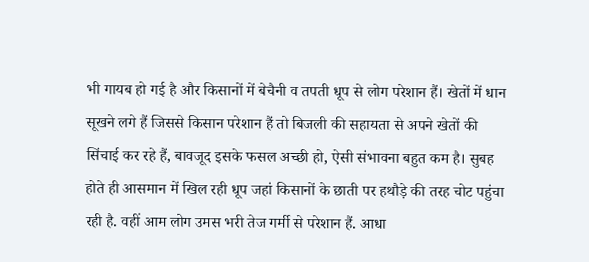भी गायब हो गई है और किसानों में बेचैनी व तपती धूप से लोग परेशान हैं। खेतों में धान सूखने लगे हैं जिससे किसान परेशान हैं तो बिजली की सहायता से अपने खेतों की सिंचाई कर रहे हैं, बावजूद इसके फसल अच्छी हो, ऐसी संभावना बहुत कम है। सुबह होते ही आसमान में खिल रही धूप जहां किसानों के छाती पर हथौड़े की तरह चोट पहुंचा रही है. वहीं आम लोग उमस भरी तेज गर्मी से परेशान हैं. आधा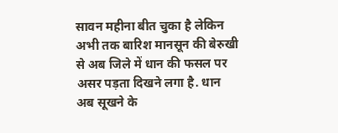सावन महीना बीत चुका है लेकिन अभी तक बारिश मानसून की बेरुखी से अब जिले में धान की फसल पर असर पड़ता दिखने लगा है. धान अब सूखने के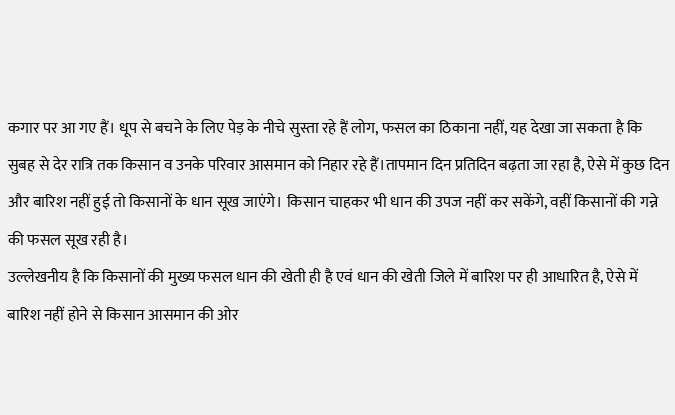कगार पर आ गए हैं। धूप से बचने के लिए पेड़ के नीचे सुस्ता रहे हैं लोग, फसल का ठिकाना नहीं, यह देखा जा सकता है कि सुबह से देर रात्रि तक किसान व उनके परिवार आसमान को निहार रहे हैं।तापमान दिन प्रतिदिन बढ़ता जा रहा है, ऐसे में कुछ दिन और बारिश नहीं हुई तो किसानों के धान सूख जाएंगे। किसान चाहकर भी धान की उपज नहीं कर सकेंगे, वहीं किसानों की गन्ने की फसल सूख रही है।
उल्लेखनीय है कि किसानों की मुख्य फसल धान की खेती ही है एवं धान की खेती जिले में बारिश पर ही आधारित है, ऐसे में बारिश नहीं होने से किसान आसमान की ओर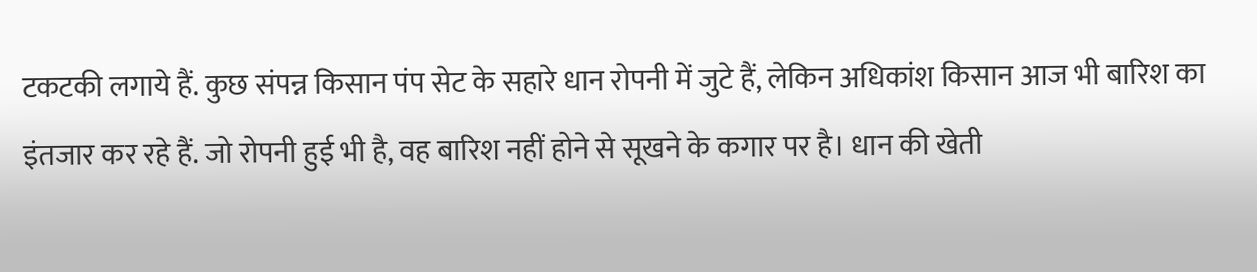टकटकी लगाये हैं. कुछ संपन्न किसान पंप सेट के सहारे धान रोपनी में जुटे हैं, लेकिन अधिकांश किसान आज भी बारिश का इंतजार कर रहे हैं. जो रोपनी हुई भी है, वह बारिश नहीं होने से सूखने के कगार पर है। धान की खेती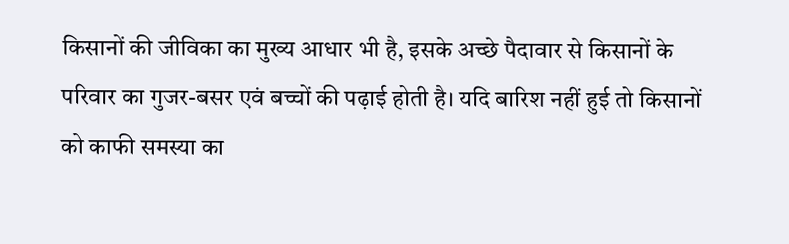किसानों की जीविका का मुख्य आधार भी है, इसके अच्छे पैदावार से किसानों के परिवार का गुजर-बसर एवं बच्चों की पढ़ाई होती है। यदि बारिश नहीं हुई तो किसानों को काफी समस्या का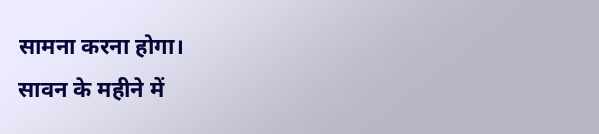सामना करना होगा।
सावन के महीने में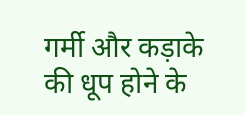गर्मी और कड़ाके की धूप होने के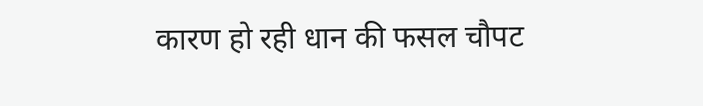कारण हो रही धान की फसल चौपट